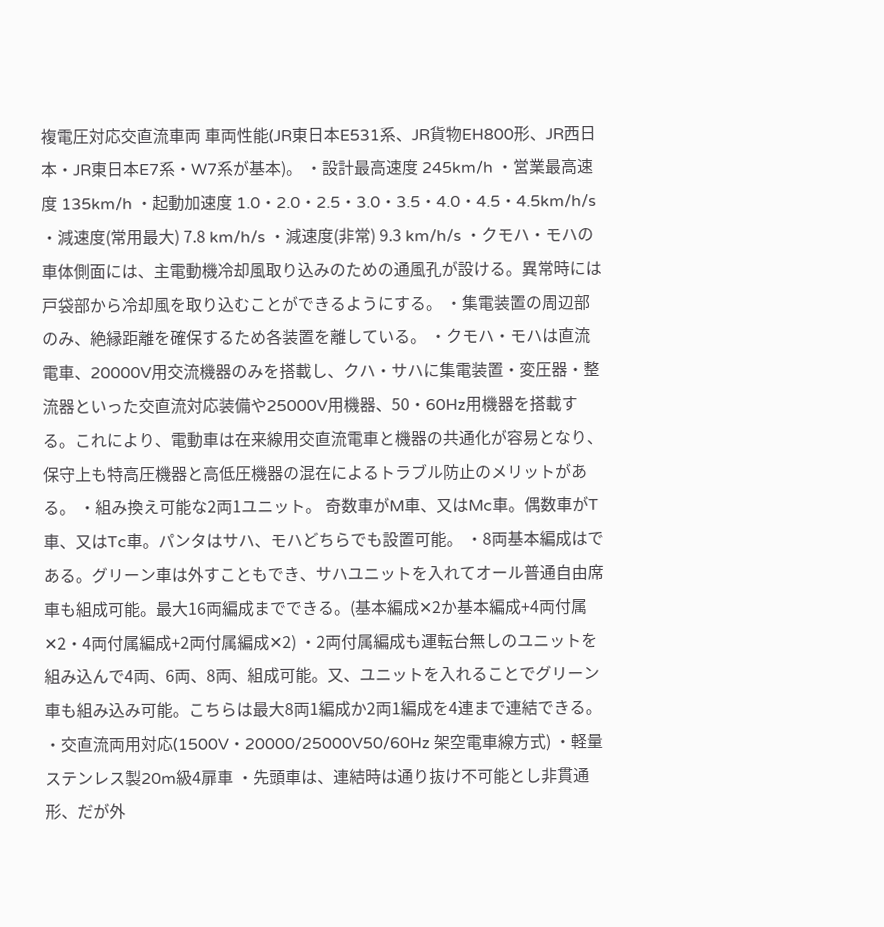複電圧対応交直流車両 車両性能(JR東日本E531系、JR貨物EH800形、JR西日本・JR東日本E7系・W7系が基本)。 ・設計最高速度 245km/h ・営業最高速度 135km/h ・起動加速度 1.0・2.0・2.5・3.0・3.5・4.0・4.5・4.5km/h/s ・減速度(常用最大) 7.8 km/h/s ・減速度(非常) 9.3 km/h/s ・クモハ・モハの車体側面には、主電動機冷却風取り込みのための通風孔が設ける。異常時には戸袋部から冷却風を取り込むことができるようにする。 ・集電装置の周辺部のみ、絶縁距離を確保するため各装置を離している。 ・クモハ・モハは直流電車、20000V用交流機器のみを搭載し、クハ・サハに集電装置・変圧器・整流器といった交直流対応装備や25000V用機器、50・60Hz用機器を搭載する。これにより、電動車は在来線用交直流電車と機器の共通化が容易となり、保守上も特高圧機器と高低圧機器の混在によるトラブル防止のメリットがある。 ・組み換え可能な2両1ユニット。 奇数車がM車、又はMc車。偶数車がT車、又はTc車。パンタはサハ、モハどちらでも設置可能。 ・8両基本編成はである。グリーン車は外すこともでき、サハユニットを入れてオール普通自由席車も組成可能。最大16両編成までできる。(基本編成✕2か基本編成+4両付属✕2・4両付属編成+2両付属編成✕2) ・2両付属編成も運転台無しのユニットを組み込んで4両、6両、8両、組成可能。又、ユニットを入れることでグリーン車も組み込み可能。こちらは最大8両1編成か2両1編成を4連まで連結できる。 ・交直流両用対応(1500V・20000/25000V50/60Hz 架空電車線方式) ・軽量ステンレス製20m級4扉車 ・先頭車は、連結時は通り抜け不可能とし非貫通形、だが外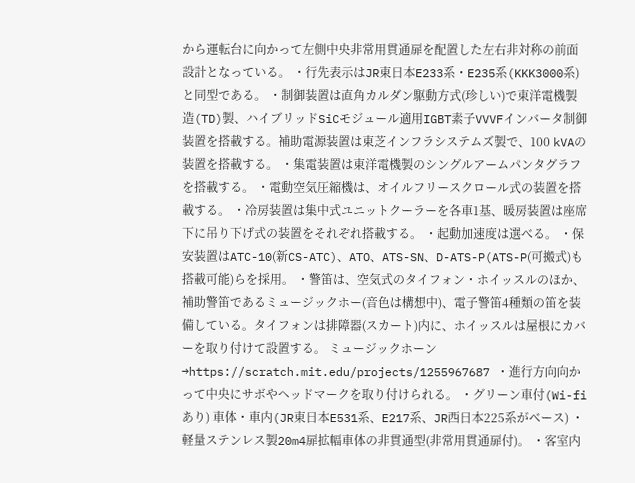から運転台に向かって左側中央非常用貫通扉を配置した左右非対称の前面設計となっている。 ・行先表示はJR東日本E233系・E235系(KKK3000系)と同型である。 ・制御装置は直角カルダン駆動方式(珍しい)で東洋電機製造(TD)製、ハイブリッドSiCモジュール適用IGBT素子VVVFインバータ制御装置を搭載する。補助電源装置は東芝インフラシステムズ製で、100 kVAの装置を搭載する。 ・集電装置は東洋電機製のシングルアームパンタグラフを搭載する。 ・電動空気圧縮機は、オイルフリースクロール式の装置を搭載する。 ・冷房装置は集中式ユニットクーラーを各車1基、暖房装置は座席下に吊り下げ式の装置をそれぞれ搭載する。 ・起動加速度は選べる。 ・保安装置はATC-10(新CS-ATC)、ATO、ATS-SN、D-ATS-P(ATS-P(可搬式)も搭載可能)らを採用。 ・警笛は、空気式のタイフォン・ホイッスルのほか、補助警笛であるミュージックホー(音色は構想中)、電子警笛4種類の笛を装備している。タイフォンは排障器(スカート)内に、ホイッスルは屋根にカバーを取り付けて設置する。 ミュージックホーン→https://scratch.mit.edu/projects/1255967687 ・進行方向向かって中央にサボやヘッドマークを取り付けられる。 ・グリーン車付(Wi-fiあり) 車体・車内(JR東日本E531系、E217系、JR西日本225系がベース) ・軽量ステンレス製20m4扉拡幅車体の非貫通型(非常用貫通扉付)。 ・客室内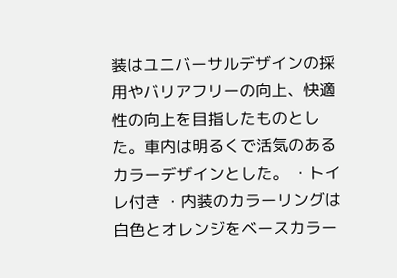装はユニバーサルデザインの採用やバリアフリーの向上、快適性の向上を目指したものとした。車内は明るくで活気のあるカラーデザインとした。 ・トイレ付き ・内装のカラーリングは白色とオレンジをベースカラー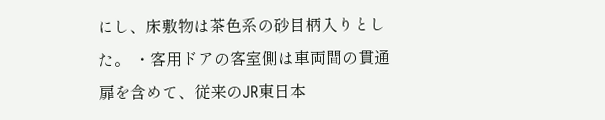にし、床敷物は茶色系の砂目柄入りとした。 ・客用ドアの客室側は車両間の貫通扉を含めて、従来のJR東日本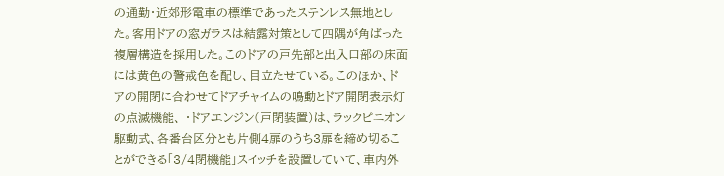の通勤・近郊形電車の標準であったステンレス無地とした。客用ドアの窓ガラスは結露対策として四隅が角ばった複層構造を採用した。このドアの戸先部と出入口部の床面には黄色の警戒色を配し、目立たせている。このほか、ドアの開閉に合わせてドアチャイムの鳴動とドア開閉表示灯の点滅機能、 ・ドアエンジン(戸閉装置)は、ラックピニオン駆動式、各番台区分とも片側4扉のうち3扉を締め切ることができる「3/4閉機能」スイッチを設置していて、車内外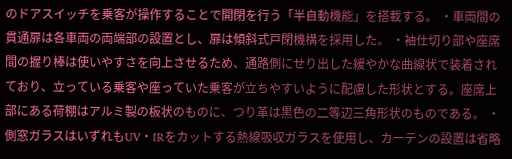のドアスイッチを乗客が操作することで開閉を行う「半自動機能」を搭載する。 ・車両間の貫通扉は各車両の両端部の設置とし、扉は傾斜式戸閉機構を採用した。 ・袖仕切り部や座席間の握り棒は使いやすさを向上させるため、通路側にせり出した緩やかな曲線状で装着されており、立っている乗客や座っていた乗客が立ちやすいように配慮した形状とする。座席上部にある荷棚はアルミ製の板状のものに、つり革は黒色の二等辺三角形状のものである。 ・側窓ガラスはいずれもUV・IRをカットする熱線吸収ガラスを使用し、カーテンの設置は省略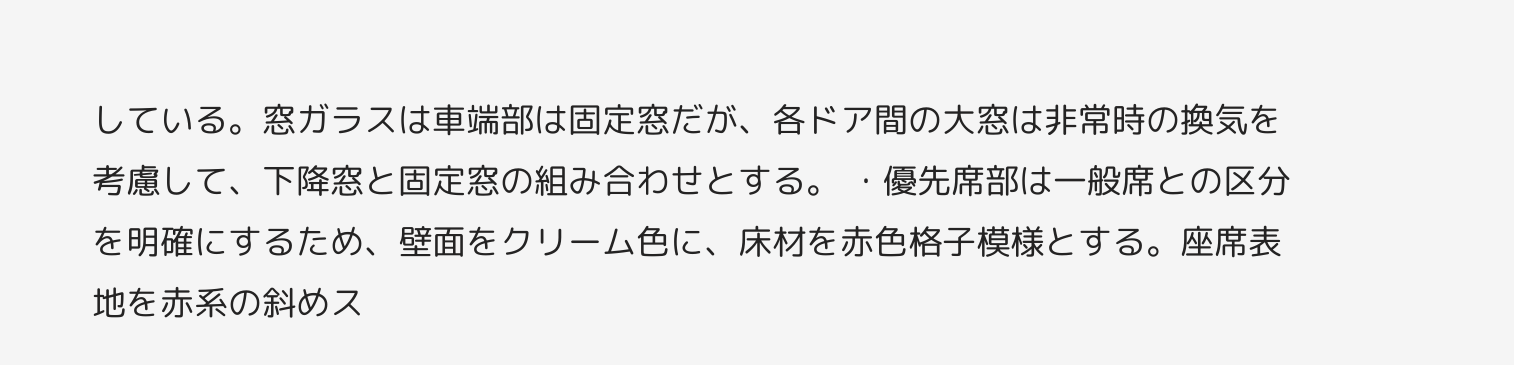している。窓ガラスは車端部は固定窓だが、各ドア間の大窓は非常時の換気を考慮して、下降窓と固定窓の組み合わせとする。 ・優先席部は一般席との区分を明確にするため、壁面をクリーム色に、床材を赤色格子模様とする。座席表地を赤系の斜めス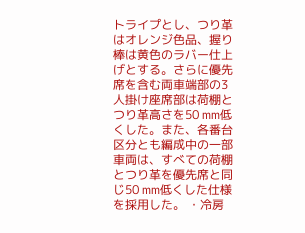トライプとし、つり革はオレンジ色品、握り棒は黄色のラバー仕上げとする。さらに優先席を含む両車端部の3人掛け座席部は荷棚とつり革高さを50 mm低くした。また、各番台区分とも編成中の一部車両は、すべての荷棚とつり革を優先席と同じ50 mm低くした仕様を採用した。 ・冷房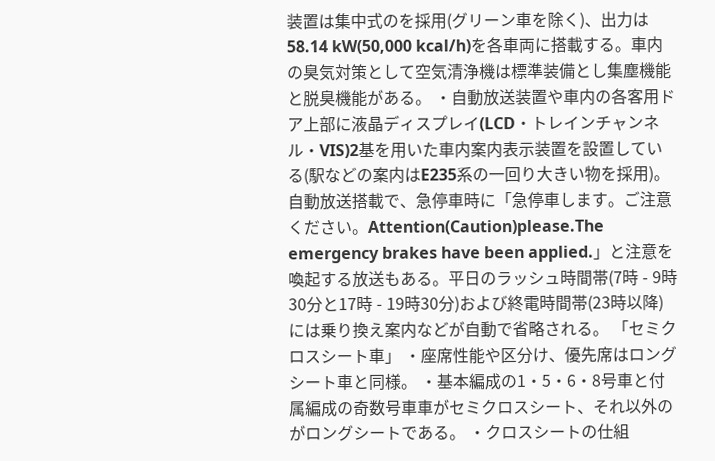装置は集中式のを採用(グリーン車を除く)、出力は58.14 kW(50,000 kcal/h)を各車両に搭載する。車内の臭気対策として空気清浄機は標準装備とし集塵機能と脱臭機能がある。 ・自動放送装置や車内の各客用ドア上部に液晶ディスプレイ(LCD・トレインチャンネル・VIS)2基を用いた車内案内表示装置を設置している(駅などの案内はE235系の一回り大きい物を採用)。自動放送搭載で、急停車時に「急停車します。ご注意ください。Attention(Caution)please.The emergency brakes have been applied.」と注意を喚起する放送もある。平日のラッシュ時間帯(7時 - 9時30分と17時 - 19時30分)および終電時間帯(23時以降)には乗り換え案内などが自動で省略される。 「セミクロスシート車」 ・座席性能や区分け、優先席はロングシート車と同様。 ・基本編成の1・5・6・8号車と付属編成の奇数号車車がセミクロスシート、それ以外のがロングシートである。 ・クロスシートの仕組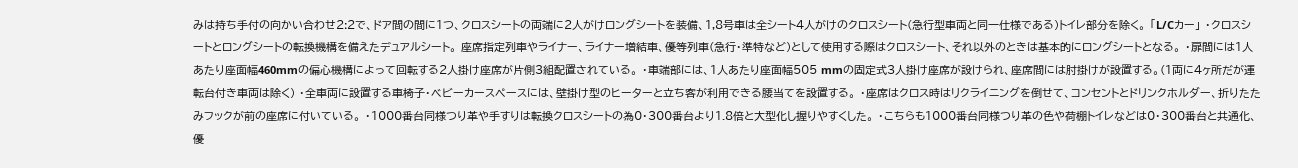みは持ち手付の向かい合わせ2:2で、ドア間の間に1つ、クロスシートの両端に2人がけロングシートを装備、1,8号車は全シート4人がけのクロスシート(急行型車両と同一仕様である)トイレ部分を除く。 「L/Cカー」 ・クロスシートとロングシートの転換機構を備えたデュアルシート。 座席指定列車やライナー、ライナー増結車、優等列車(急行・準特など)として使用する際はクロスシート、それ以外のときは基本的にロングシートとなる。 ・扉間には1人あたり座面幅460mmの偏心機構によって回転する2人掛け座席が片側3組配置されている。 ・車端部には、1人あたり座面幅505 mmの固定式3人掛け座席が設けられ、座席間には肘掛けが設置する。(1両に4ヶ所だが運転台付き車両は除く) ・全車両に設置する車椅子・ベビーカースペースには、壁掛け型のヒーターと立ち客が利用できる腰当てを設置する。 ・座席はクロス時はリクライニングを倒せて、コンセントとドリンクホルダー、折りたたみフックが前の座席に付いている。 ・1000番台同様つり革や手すりは転換クロスシートの為0・300番台より1.8倍と大型化し握りやすくした。 ・こちらも1000番台同様つり革の色や荷棚トイレなどは0・300番台と共通化、優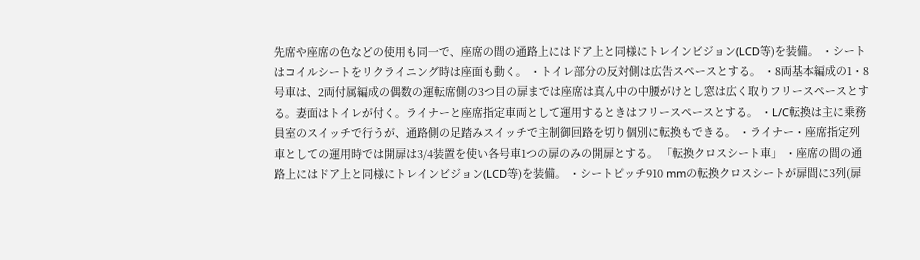先席や座席の色などの使用も同一で、座席の間の通路上にはドア上と同様にトレインビジョン(LCD等)を装備。 ・シートはコイルシートをリクライニング時は座面も動く。 ・トイレ部分の反対側は広告スペースとする。 ・8両基本編成の1・8号車は、2両付属編成の偶数の運転席側の3つ目の扉までは座席は真ん中の中腰がけとし窓は広く取りフリースペースとする。妻面はトイレが付く。ライナーと座席指定車両として運用するときはフリースペースとする。 ・L/C転換は主に乗務員室のスイッチで行うが、通路側の足踏みスイッチで主制御回路を切り個別に転換もできる。 ・ライナー・座席指定列車としての運用時では開扉は3/4装置を使い各号車1つの扉のみの開扉とする。 「転換クロスシート車」 ・座席の間の通路上にはドア上と同様にトレインビジョン(LCD等)を装備。 ・シートピッチ910 mmの転換クロスシートが扉間に3列(扉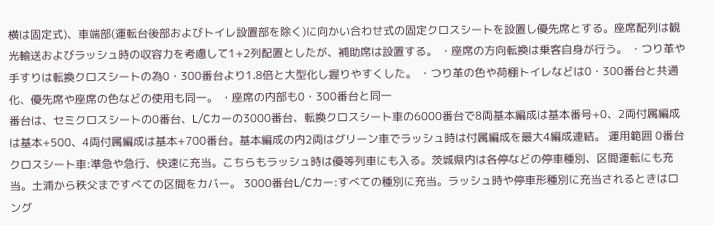横は固定式)、車端部(運転台後部およびトイレ設置部を除く)に向かい合わせ式の固定クロスシートを設置し優先席とする。座席配列は観光輸送およびラッシュ時の収容力を考慮して1+2列配置としたが、補助席は設置する。 ・座席の方向転換は乗客自身が行う。 ・つり革や手すりは転換クロスシートの為0・300番台より1.8倍と大型化し握りやすくした。 ・つり革の色や荷棚トイレなどは0・300番台と共通化、優先席や座席の色などの使用も同一。 ・座席の内部も0・300番台と同一
番台は、セミクロスシートの0番台、L/Cカーの3000番台、転換クロスシート車の6000番台で8両基本編成は基本番号+0、2両付属編成は基本+500、4両付属編成は基本+700番台。基本編成の内2両はグリーン車でラッシュ時は付属編成を最大4編成連結。 運用範囲 0番台クロスシート車:準急や急行、快速に充当。こちらもラッシュ時は優等列車にも入る。茨城県内は各停などの停車種別、区間運転にも充当。土浦から秩父まですべての区間をカバー。 3000番台L/Cカー:すべての種別に充当。ラッシュ時や停車形種別に充当されるときはロング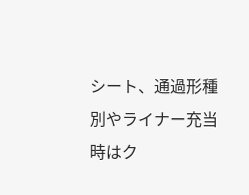シート、通過形種別やライナー充当時はク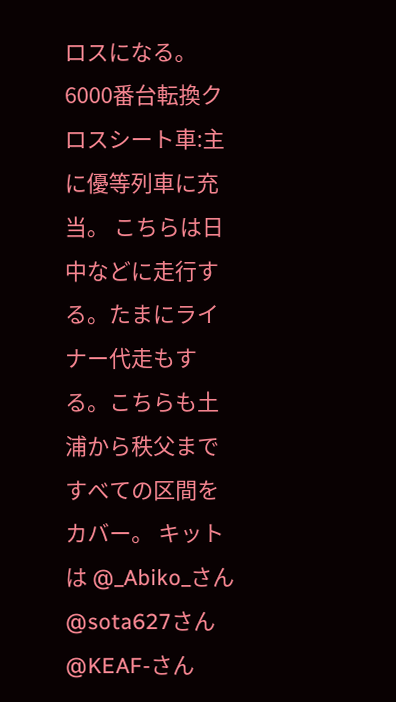ロスになる。 6000番台転換クロスシート車:主に優等列車に充当。 こちらは日中などに走行する。たまにライナー代走もする。こちらも土浦から秩父まですべての区間をカバー。 キットは @_Abiko_さん @sota627さん @KEAF-さん